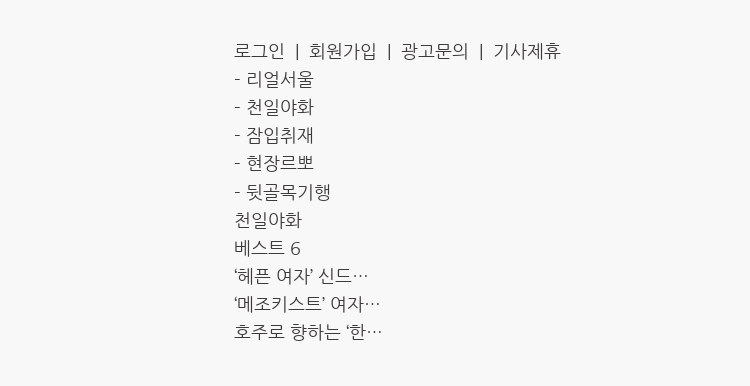로그인  |  회원가입  |  광고문의  |  기사제휴
- 리얼서울
- 천일야화
- 잠입취재
- 현장르뽀
- 뒷골목기행
천일야화
베스트 6
‘헤픈 여자’ 신드…
‘메조키스트’ 여자…
호주로 향하는 ‘한…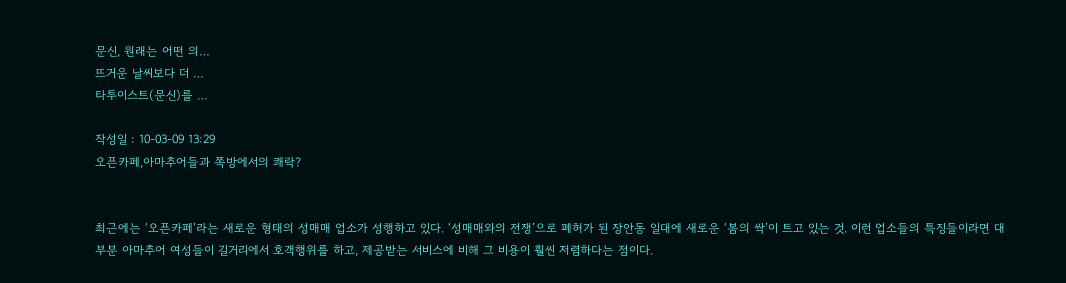문신, 원래는 어떤 의…
뜨거운 날씨보다 더 …
타투이스트(문신)를 …

작성일 : 10-03-09 13:29
오픈카페,아마추어들과 쪽방에서의 쾌락?


최근에는 ‘오픈카페’라는 새로운 형태의 성매매 업소가 성행하고 있다. ‘성매매와의 전쟁’으로 폐허가 된 장안동 일대에 새로운 ‘봄의 싹’이 트고 있는 것. 이런 업소들의 특징들이라면 대부분 아마추어 여성들이 길거리에서 호객행위를 하고, 제공받는 서비스에 비해 그 비용이 훨씬 저렴하다는 점이다.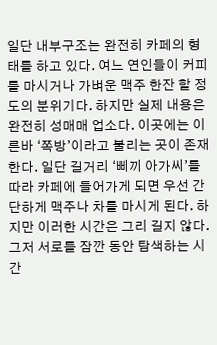일단 내부구조는 완전히 카페의 형태를 하고 있다. 여느 연인들이 커피를 마시거나 가벼운 맥주 한잔 할 정도의 분위기다. 하지만 실제 내용은 완전히 성매매 업소다. 이곳에는 이른바 ‘쪽방’이라고 불리는 곳이 존재한다. 일단 길거리 ‘삐끼 아가씨’를 따라 카페에 들어가게 되면 우선 간단하게 맥주나 차를 마시게 된다. 하지만 이러한 시간은 그리 길지 않다. 그저 서로를 잠깐 동안 탐색하는 시간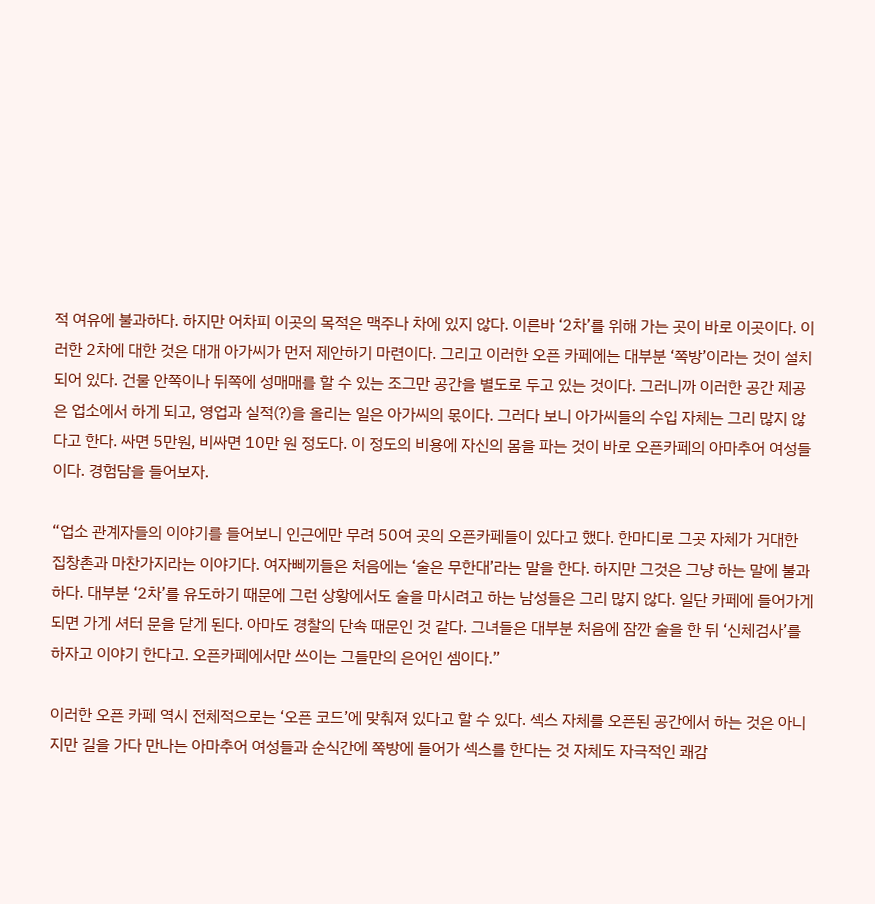적 여유에 불과하다. 하지만 어차피 이곳의 목적은 맥주나 차에 있지 않다. 이른바 ‘2차’를 위해 가는 곳이 바로 이곳이다. 이러한 2차에 대한 것은 대개 아가씨가 먼저 제안하기 마련이다. 그리고 이러한 오픈 카페에는 대부분 ‘쪽방’이라는 것이 설치되어 있다. 건물 안쪽이나 뒤쪽에 성매매를 할 수 있는 조그만 공간을 별도로 두고 있는 것이다. 그러니까 이러한 공간 제공은 업소에서 하게 되고, 영업과 실적(?)을 올리는 일은 아가씨의 몫이다. 그러다 보니 아가씨들의 수입 자체는 그리 많지 않다고 한다. 싸면 5만원, 비싸면 10만 원 정도다. 이 정도의 비용에 자신의 몸을 파는 것이 바로 오픈카페의 아마추어 여성들이다. 경험담을 들어보자.

“업소 관계자들의 이야기를 들어보니 인근에만 무려 50여 곳의 오픈카페들이 있다고 했다. 한마디로 그곳 자체가 거대한 집창촌과 마찬가지라는 이야기다. 여자삐끼들은 처음에는 ‘술은 무한대’라는 말을 한다. 하지만 그것은 그냥 하는 말에 불과하다. 대부분 ‘2차’를 유도하기 때문에 그런 상황에서도 술을 마시려고 하는 남성들은 그리 많지 않다. 일단 카페에 들어가게 되면 가게 셔터 문을 닫게 된다. 아마도 경찰의 단속 때문인 것 같다. 그녀들은 대부분 처음에 잠깐 술을 한 뒤 ‘신체검사’를 하자고 이야기 한다고. 오픈카페에서만 쓰이는 그들만의 은어인 셈이다.”

이러한 오픈 카페 역시 전체적으로는 ‘오픈 코드’에 맞춰져 있다고 할 수 있다. 섹스 자체를 오픈된 공간에서 하는 것은 아니지만 길을 가다 만나는 아마추어 여성들과 순식간에 쪽방에 들어가 섹스를 한다는 것 자체도 자극적인 쾌감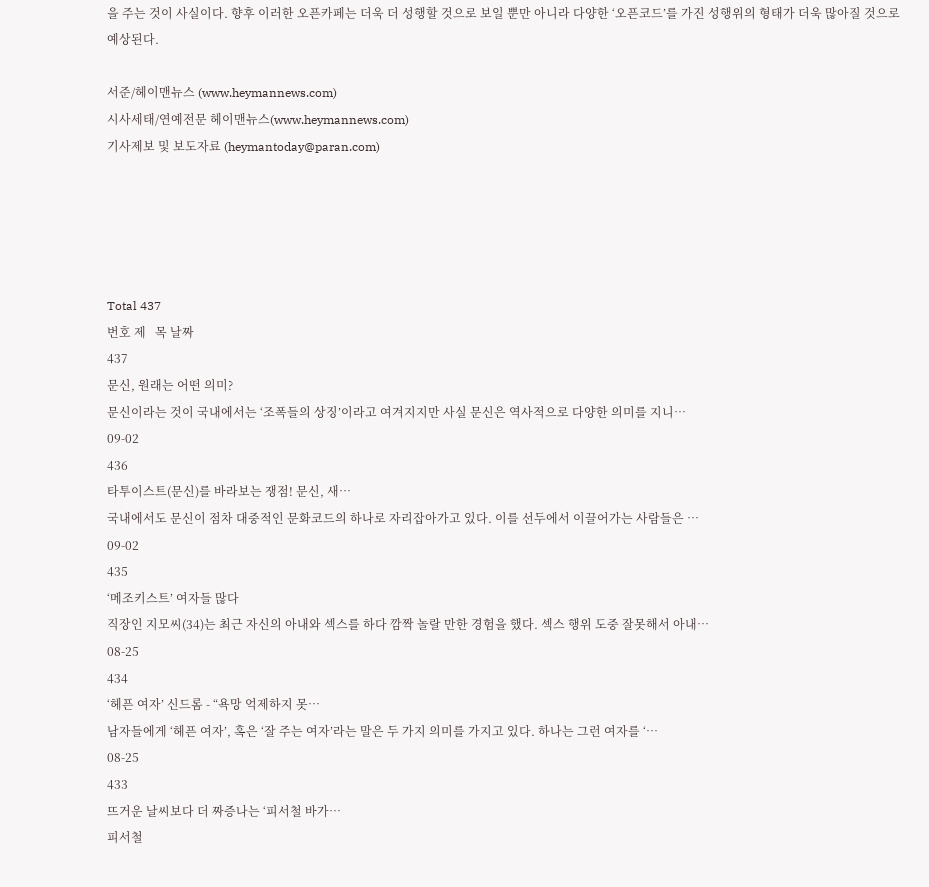을 주는 것이 사실이다. 향후 이러한 오픈카페는 더욱 더 성행할 것으로 보일 뿐만 아니라 다양한 ‘오픈코드’를 가진 성행위의 형태가 더욱 많아질 것으로 예상된다.

서준/헤이맨뉴스 (www.heymannews.com)
시사세태/연예전문 헤이맨뉴스(www.heymannews.com)
기사제보 및 보도자료 (heymantoday@paran.com)





Total 437
번호 제   목 날짜
437
문신, 원래는 어떤 의미?
문신이라는 것이 국내에서는 ‘조폭들의 상징’이라고 여겨지지만 사실 문신은 역사적으로 다양한 의미를 지니…
09-02
436
타투이스트(문신)를 바라보는 쟁점! 문신, 새…
국내에서도 문신이 점차 대중적인 문화코드의 하나로 자리잡아가고 있다. 이를 선두에서 이끌어가는 사람들은 …
09-02
435
‘메조키스트’ 여자들 많다
직장인 지모씨(34)는 최근 자신의 아내와 섹스를 하다 깜짝 놀랄 만한 경험을 했다. 섹스 행위 도중 잘못해서 아내…
08-25
434
‘헤픈 여자’ 신드롬 - “욕망 억제하지 못…
남자들에게 ‘헤픈 여자’, 혹은 ‘잘 주는 여자’라는 말은 두 가지 의미를 가지고 있다. 하나는 그런 여자를 ‘…
08-25
433
뜨거운 날씨보다 더 짜증나는 ‘피서철 바가…
피서철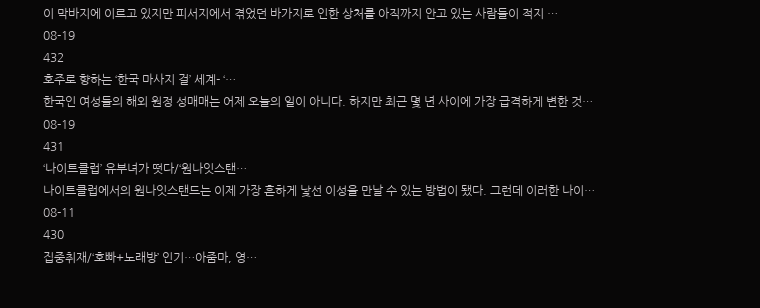이 막바지에 이르고 있지만 피서지에서 겪었던 바가지로 인한 상처를 아직까지 안고 있는 사람들이 적지 …
08-19
432
호주로 향하는 ‘한국 마사지 걸’ 세계- ‘…
한국인 여성들의 해외 원정 성매매는 어제 오늘의 일이 아니다. 하지만 최근 몇 년 사이에 가장 급격하게 변한 것…
08-19
431
‘나이트클럽’ 유부녀가 떳다/‘원나잇스탠…
나이트클럽에서의 원나잇스탠드는 이제 가장 흔하게 낯선 이성을 만날 수 있는 방법이 됐다. 그런데 이러한 나이…
08-11
430
집중취재/‘호빠+노래방’ 인기…아줌마, 영…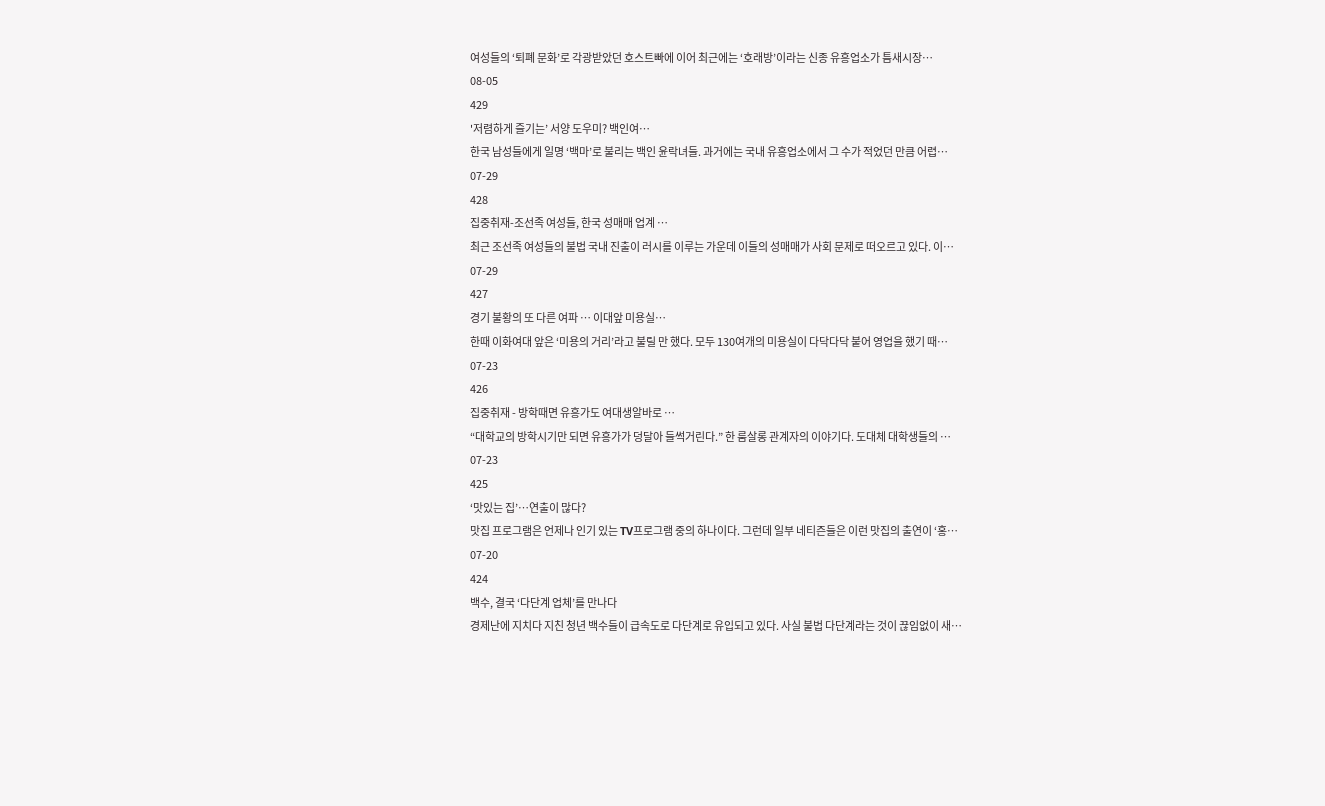여성들의 ‘퇴폐 문화’로 각광받았던 호스트빠에 이어 최근에는 ‘호래방’이라는 신종 유흥업소가 틈새시장…
08-05
429
'저렴하게 즐기는’ 서양 도우미? 백인여…
한국 남성들에게 일명 ‘백마’로 불리는 백인 윤락녀들. 과거에는 국내 유흥업소에서 그 수가 적었던 만큼 어렵…
07-29
428
집중취재-조선족 여성들, 한국 성매매 업계 …
최근 조선족 여성들의 불법 국내 진출이 러시를 이루는 가운데 이들의 성매매가 사회 문제로 떠오르고 있다. 이…
07-29
427
경기 불황의 또 다른 여파 … 이대앞 미용실…
한때 이화여대 앞은 ‘미용의 거리’라고 불릴 만 했다. 모두 130여개의 미용실이 다닥다닥 붙어 영업을 했기 때…
07-23
426
집중취재 - 방학때면 유흥가도 여대생알바로 …
“대학교의 방학시기만 되면 유흥가가 덩달아 들썩거린다.” 한 룸살롱 관계자의 이야기다. 도대체 대학생들의 …
07-23
425
‘맛있는 집’…연출이 많다?
맛집 프로그램은 언제나 인기 있는 TV프로그램 중의 하나이다. 그런데 일부 네티즌들은 이런 맛집의 출연이 ‘홍…
07-20
424
백수, 결국 ‘다단계 업체’를 만나다
경제난에 지치다 지친 청년 백수들이 급속도로 다단계로 유입되고 있다. 사실 불법 다단계라는 것이 끊임없이 새…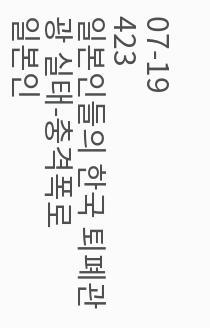07-19
423
일본인들의 한국 퇴폐관광 실태-충격폭로
일본인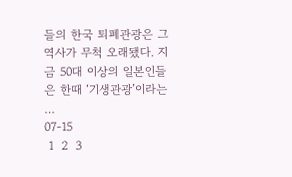들의 한국 퇴폐관광은 그 역사가 무척 오래됐다. 지금 50대 이상의 일본인들은 한때 ‘기생관광’이라는 …
07-15
 1  2  3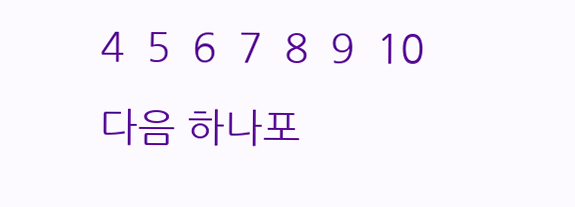4  5  6  7  8  9  10
다음 하나포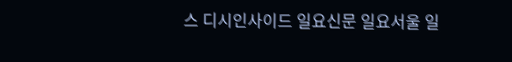스 디시인사이드 일요신문 일요서울 일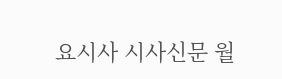요시사 시사신문 월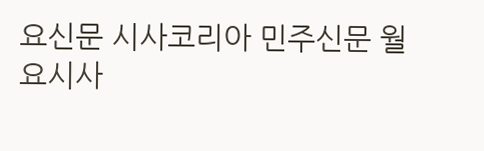요신문 시사코리아 민주신문 월요시사